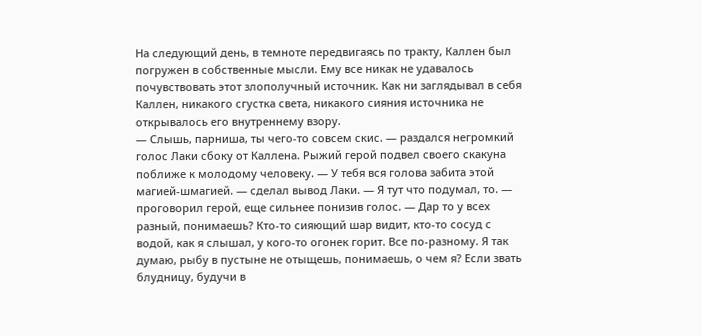На следующий день, в темноте передвигаясь по тракту, Каллен был погружен в собственные мысли. Ему все никак не удавалось почувствовать этот злополучный источник. Как ни заглядывал в себя Каллен, никакого сгустка света, никакого сияния источника не открывалось его внутреннему взору.
— Слышь, парниша, ты чего-то совсем скис. — раздался негромкий голос Лаки сбоку от Каллена. Рыжий герой подвел своего скакуна поближе к молодому человеку. — У тебя вся голова забита этой магией-шмагией. — сделал вывод Лаки. — Я тут что подумал, то. — проговорил герой, еще сильнее понизив голос. — Дар то у всех разный, понимаешь? Кто-то сияющий шар видит, кто-то сосуд с водой, как я слышал, у кого-то огонек горит. Все по-разному. Я так думаю, рыбу в пустыне не отыщешь, понимаешь, о чем я? Если звать блудницу, будучи в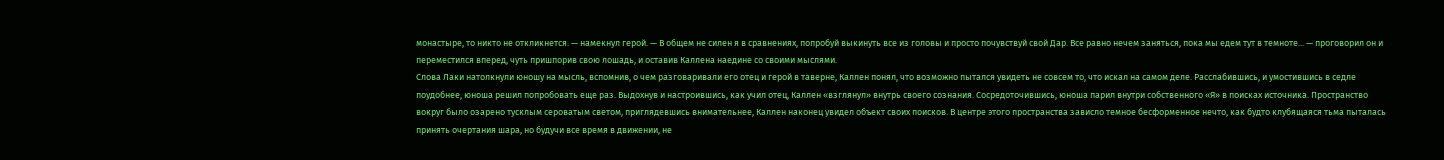монастыре, то никто не откликнется. — намекнул герой. — В общем не силен я в сравнениях, попробуй выкинуть все из головы и просто почувствуй свой Дар. Все равно нечем заняться, пока мы едем тут в темноте... — проговорил он и переместился вперед, чуть пришпорив свою лошадь, и оставив Каллена наедине со своими мыслями.
Слова Лаки натолкнули юношу на мысль, вспомнив, о чем разговаривали его отец и герой в таверне, Каллен понял, что возможно пытался увидеть не совсем то, что искал на самом деле. Расслабившись, и умостившись в седле поудобнее, юноша решил попробовать еще раз. Выдохнув и настроившись, как учил отец, Каллен «взглянул» внутрь своего сознания. Сосредоточившись, юноша парил внутри собственного «Я» в поисках источника. Пространство вокруг было озарено тусклым сероватым светом, приглядевшись внимательнее, Каллен наконец увидел объект своих поисков. В центре этого пространства зависло темное бесформенное нечто, как будто клубящаяся тьма пыталась принять очертания шара, но будучи все время в движении, не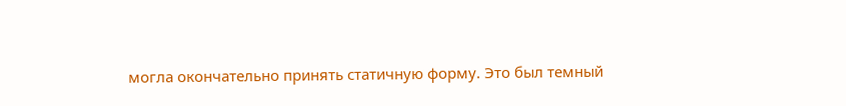могла окончательно принять статичную форму. Это был темный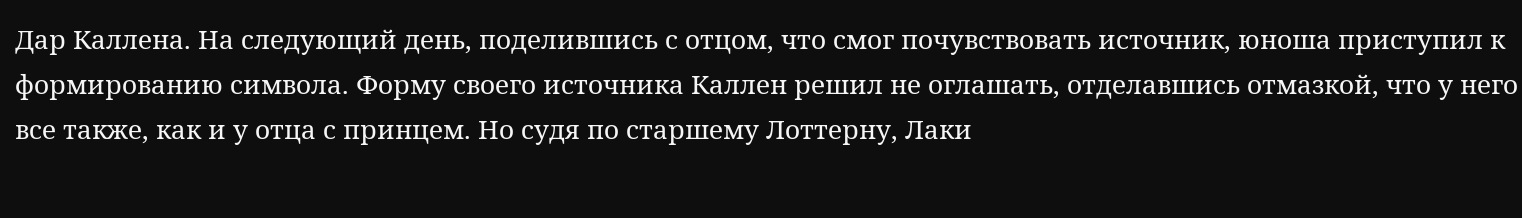Дар Каллена. На следующий день, поделившись с отцом, что смог почувствовать источник, юноша приступил к формированию символа. Форму своего источника Каллен решил не оглашать, отделавшись отмазкой, что у него все также, как и у отца с принцем. Но судя по старшему Лоттерну, Лаки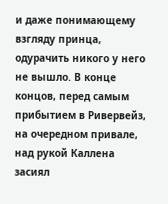и даже понимающему взгляду принца, одурачить никого у него не вышло. В конце концов, перед самым прибытием в Ривервейз, на очередном привале, над рукой Каллена засиял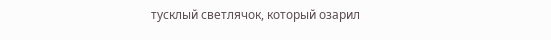тусклый светлячок, который озарил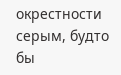окрестности серым, будто бы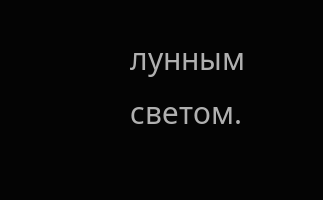лунным светом.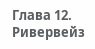Глава 12. Ривервейз